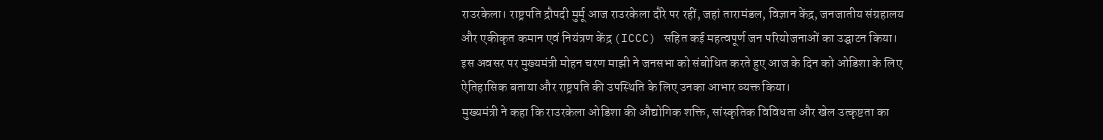राउरकेला। राष्ट्रपति द्रौपदी मुर्मू आज राउरकेला दौरे पर रहीं, जहां तारामंडल, विज्ञान केंद्र, जनजातीय संग्रहालय और एकीकृत कमान एवं नियंत्रण केंद्र (ICCC) सहित कई महत्वपूर्ण जन परियोजनाओं का उद्घाटन किया। इस अवसर पर मुख्यमंत्री मोहन चरण माझी ने जनसभा को संबोधित करते हुए आज के दिन को ओडिशा के लिए ऐतिहासिक बताया और राष्ट्रपति की उपस्थिति के लिए उनका आभार व्यक्त किया।
मुख्यमंत्री ने कहा कि राउरकेला ओडिशा की औद्योगिक शक्ति, सांस्कृतिक विविधता और खेल उत्कृष्टता का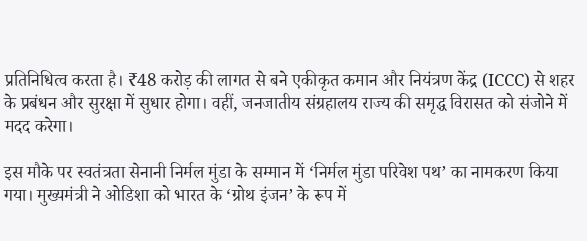प्रतिनिधित्व करता है। ₹48 करोड़ की लागत से बने एकीकृत कमान और नियंत्रण केंद्र (ICCC) से शहर के प्रबंधन और सुरक्षा में सुधार होगा। वहीं, जनजातीय संग्रहालय राज्य की समृद्ध विरासत को संजोने में मदद करेगा।

इस मौके पर स्वतंत्रता सेनानी निर्मल मुंडा के सम्मान में ‘निर्मल मुंडा परिवेश पथ’ का नामकरण किया गया। मुख्यमंत्री ने ओडिशा को भारत के ‘ग्रोथ इंजन’ के रूप में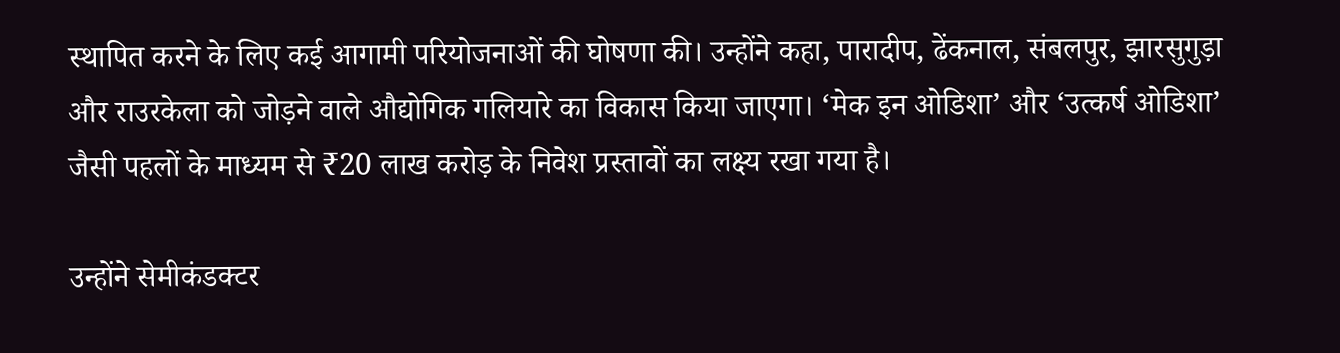स्थापित करने के लिए कई आगामी परियोजनाओं की घोषणा की। उन्होंने कहा, पारादीप, ढेंकनाल, संबलपुर, झारसुगुड़ा और राउरकेला को जोड़ने वाले औद्योगिक गलियारे का विकास किया जाएगा। ‘मेक इन ओडिशा’ और ‘उत्कर्ष ओडिशा’ जैसी पहलों के माध्यम से ₹20 लाख करोड़ के निवेश प्रस्तावों का लक्ष्य रखा गया है।

उन्होंने सेमीकंडक्टर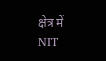क्षेत्र में NIT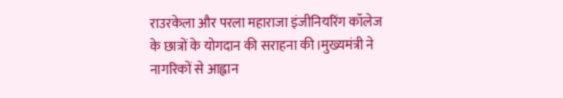राउरकेला और परला महाराजा इंजीनियरिंग कॉलेज के छात्रों के योगदान की सराहना की।मुख्यमंत्री ने नागरिकों से आह्वान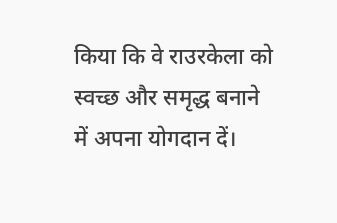किया कि वे राउरकेला को स्वच्छ और समृद्ध बनाने में अपना योगदान दें।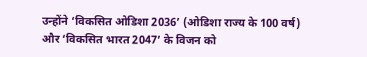उन्होंने ‘विकसित ओडिशा 2036’ (ओडिशा राज्य के 100 वर्ष) और ‘विकसित भारत 2047’ के विजन को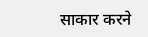साकार करने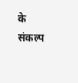के संकल्प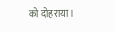को दोहराया।